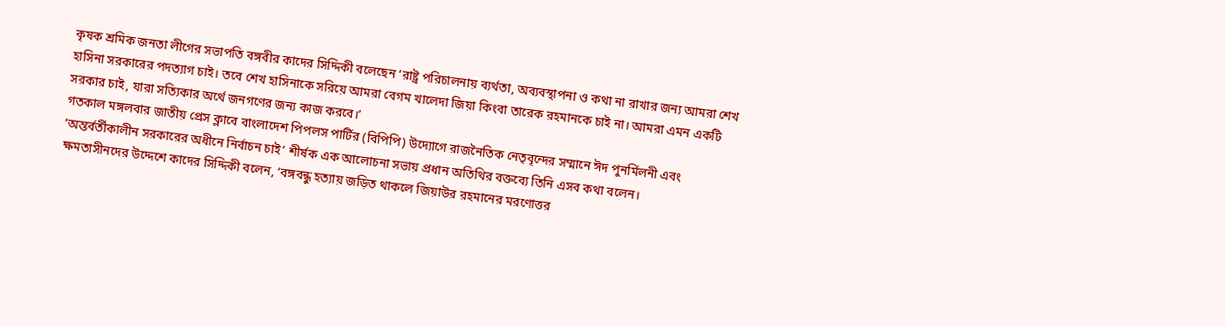কৃষক শ্রমিক জনতা লীগের সভাপতি বঙ্গবীর কাদের সিদ্দিকী বলেছেন ‘রাষ্ট্র পরিচালনায় ব্যর্থতা, অব্যবস্থাপনা ও কথা না রাখার জন্য আমরা শেখ হাসিনা সরকারের পদত্যাগ চাই। তবে শেখ হাসিনাকে সরিয়ে আমরা বেগম খালেদা জিয়া কিংবা তারেক রহমানকে চাই না। আমরা এমন একটি সরকার চাই, যারা সত্যিকার অর্থে জনগণের জন্য কাজ করবে।’
গতকাল মঙ্গলবার জাতীয় প্রেস ক্লাবে বাংলাদেশ পিপলস পার্টির (বিপিপি) উদ্যোগে রাজনৈতিক নেতৃবৃন্দের সম্মানে ঈদ পুনর্মিলনী এবং ‘অন্তর্বর্তীকালীন সরকারের অধীনে নির্বাচন চাই’ শীর্ষক এক আলোচনা সভায় প্রধান অতিথির বক্তব্যে তিনি এসব কথা বলেন।
ক্ষমতাসীনদের উদ্দেশে কাদের সিদ্দিকী বলেন, ‘বঙ্গবন্ধু হত্যায় জড়িত থাকলে জিয়াউর রহমানের মরণোত্তর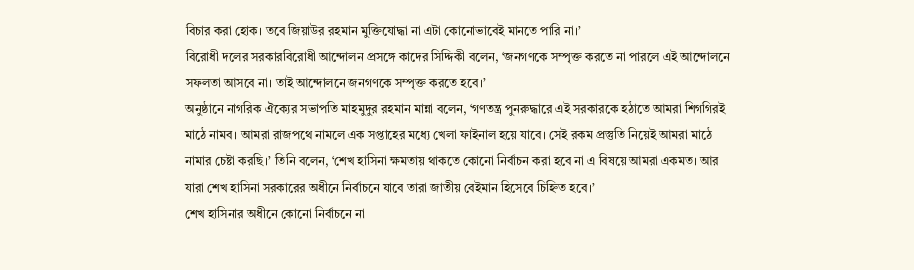বিচার করা হোক। তবে জিয়াউর রহমান মুক্তিযোদ্ধা না এটা কোনোভাবেই মানতে পারি না।’
বিরোধী দলের সরকারবিরোধী আন্দোলন প্রসঙ্গে কাদের সিদ্দিকী বলেন, ‘জনগণকে সম্পৃক্ত করতে না পারলে এই আন্দোলনে সফলতা আসবে না। তাই আন্দোলনে জনগণকে সম্পৃক্ত করতে হবে।’
অনুষ্ঠানে নাগরিক ঐক্যের সভাপতি মাহমুদুর রহমান মান্না বলেন, ‘গণতন্ত্র পুনরুদ্ধারে এই সরকারকে হঠাতে আমরা শিগগিরই মাঠে নামব। আমরা রাজপথে নামলে এক সপ্তাহের মধ্যে খেলা ফাইনাল হয়ে যাবে। সেই রকম প্রস্তুতি নিয়েই আমরা মাঠে নামার চেষ্টা করছি।’ তিনি বলেন, ‘শেখ হাসিনা ক্ষমতায় থাকতে কোনো নির্বাচন করা হবে না এ বিষয়ে আমরা একমত। আর যারা শেখ হাসিনা সরকারের অধীনে নির্বাচনে যাবে তারা জাতীয় বেইমান হিসেবে চিহ্নিত হবে।’
শেখ হাসিনার অধীনে কোনো নির্বাচনে না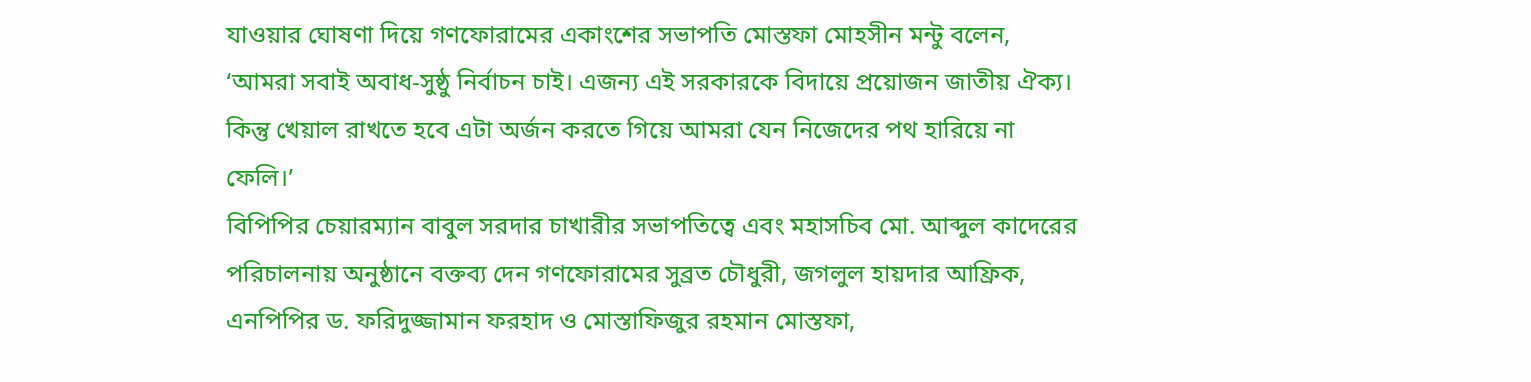যাওয়ার ঘোষণা দিয়ে গণফোরামের একাংশের সভাপতি মোস্তফা মোহসীন মন্টু বলেন, ‘আমরা সবাই অবাধ-সুষ্ঠু নির্বাচন চাই। এজন্য এই সরকারকে বিদায়ে প্রয়োজন জাতীয় ঐক্য। কিন্তু খেয়াল রাখতে হবে এটা অর্জন করতে গিয়ে আমরা যেন নিজেদের পথ হারিয়ে না ফেলি।’
বিপিপির চেয়ারম্যান বাবুল সরদার চাখারীর সভাপতিত্বে এবং মহাসচিব মো. আব্দুল কাদেরের পরিচালনায় অনুষ্ঠানে বক্তব্য দেন গণফোরামের সুব্রত চৌধুরী, জগলুল হায়দার আফ্রিক, এনপিপির ড. ফরিদুজ্জামান ফরহাদ ও মোস্তাফিজুর রহমান মোস্তফা,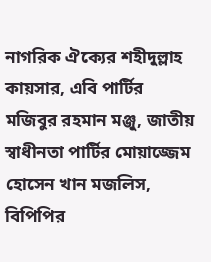নাগরিক ঐক্যের শহীদুল্লাহ কায়সার, এবি পার্টির মজিবুর রহমান মঞ্জু, জাতীয় স্বাধীনতা পার্টির মোয়াজ্জেম হোসেন খান মজলিস, বিপিপির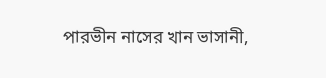পারভীন নাসের খান ভাসানী,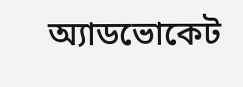অ্যাডভোকেট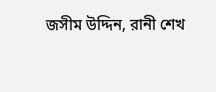জসীম উদ্দিন, রানী শেখ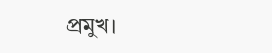প্রমুখ।